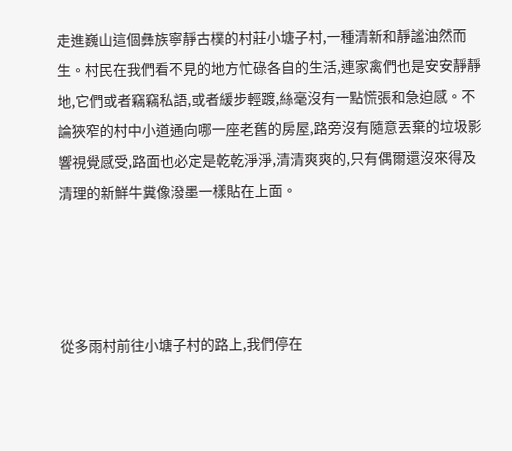走進巍山這個彝族寧靜古樸的村莊小塘子村,一種清新和靜謐油然而生。村民在我們看不見的地方忙碌各自的生活,連家禽們也是安安靜靜地,它們或者竊竊私語,或者緩步輕踱,絲毫沒有一點慌張和急迫感。不論狹窄的村中小道通向哪一座老舊的房屋,路旁沒有隨意丟棄的垃圾影響視覺感受,路面也必定是乾乾淨淨,清清爽爽的,只有偶爾還沒來得及清理的新鮮牛糞像潑墨一樣貼在上面。




從多雨村前往小塘子村的路上,我們停在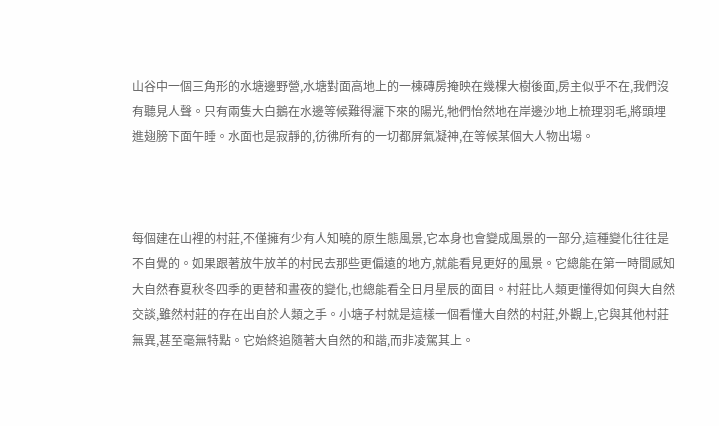山谷中一個三角形的水塘邊野營,水塘對面高地上的一棟磚房掩映在幾棵大樹後面,房主似乎不在,我們沒有聽見人聲。只有兩隻大白鵝在水邊等候難得灑下來的陽光,牠們怡然地在岸邊沙地上梳理羽毛,將頭埋進翅膀下面午睡。水面也是寂靜的,彷彿所有的一切都屏氣凝神,在等候某個大人物出場。



每個建在山裡的村莊,不僅擁有少有人知曉的原生態風景,它本身也會變成風景的一部分,這種變化往往是不自覺的。如果跟著放牛放羊的村民去那些更偏遠的地方,就能看見更好的風景。它總能在第一時間感知大自然春夏秋冬四季的更替和晝夜的變化,也總能看全日月星辰的面目。村莊比人類更懂得如何與大自然交談,雖然村莊的存在出自於人類之手。小塘子村就是這樣一個看懂大自然的村莊,外觀上,它與其他村莊無異,甚至毫無特點。它始終追隨著大自然的和諧,而非凌駕其上。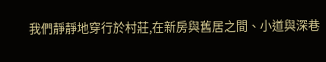我們靜靜地穿行於村莊,在新房與舊居之間、小道與深巷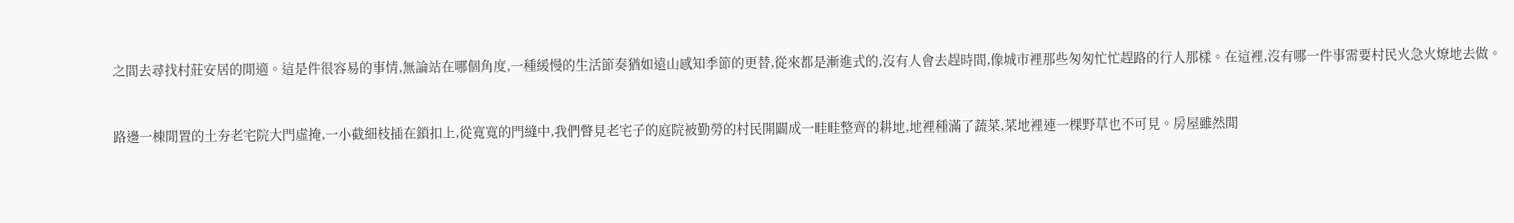之間去尋找村莊安居的閒適。這是件很容易的事情,無論站在哪個角度,一種緩慢的生活節奏猶如遠山感知季節的更替,從來都是漸進式的,沒有人會去趕時間,像城市裡那些匆匆忙忙趕路的行人那樣。在這裡,沒有哪一件事需要村民火急火燎地去做。


路邊一棟閒置的土夯老宅院大門虛掩,一小截細枝插在鎖扣上,從寬寬的門縫中,我們瞥見老宅子的庭院被勤勞的村民開闢成一畦畦整齊的耕地,地裡種滿了蔬菜,菜地裡連一棵野草也不可見。房屋雖然閒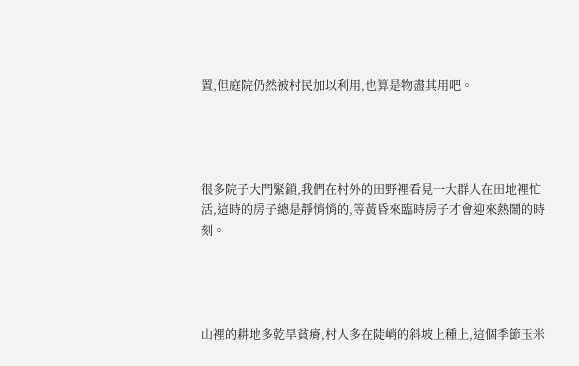置,但庭院仍然被村民加以利用,也算是物盡其用吧。




很多院子大門緊鎖,我們在村外的田野裡看見一大群人在田地裡忙活,這時的房子總是靜悄悄的,等黃昏來臨時房子才會迎來熱鬧的時刻。




山裡的耕地多乾旱貧瘠,村人多在陡峭的斜坡上種上,這個季節玉米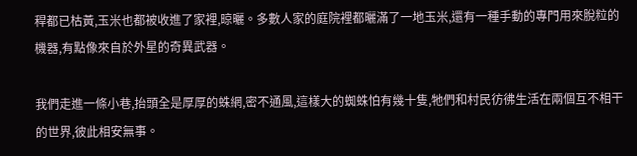稈都已枯黃,玉米也都被收進了家裡,晾曬。多數人家的庭院裡都曬滿了一地玉米,還有一種手動的專門用來脫粒的機器,有點像來自於外星的奇異武器。

我們走進一條小巷,抬頭全是厚厚的蛛網,密不通風,這樣大的蜘蛛怕有幾十隻,牠們和村民彷彿生活在兩個互不相干的世界,彼此相安無事。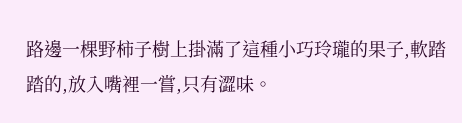路邊一棵野柿子樹上掛滿了這種小巧玲瓏的果子,軟踏踏的,放入嘴裡一嘗,只有澀味。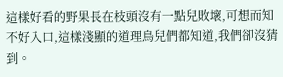這樣好看的野果長在枝頭沒有一點兒敗壞,可想而知不好入口,這樣淺顯的道理鳥兒們都知道,我們卻沒猜到。